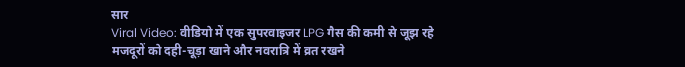सार
Viral Video: वीडियो में एक सुपरवाइजर LPG गैस की कमी से जूझ रहे मजदूरों को दही-चूड़ा खाने और नवरात्रि में व्रत रखने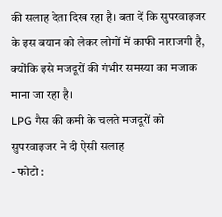की सलाह देता दिख रहा है। बता दें कि सुपरवाइजर के इस बयान को लेकर लोगों में काफी नाराजगी है, क्योंकि इसे मजदूरों की गंभीर समस्या का मजाक माना जा रहा है।
LPG गैस की कमी के चलते मजदूरों को सुपरवाइजर ने दी ऐसी सलाह
- फोटो :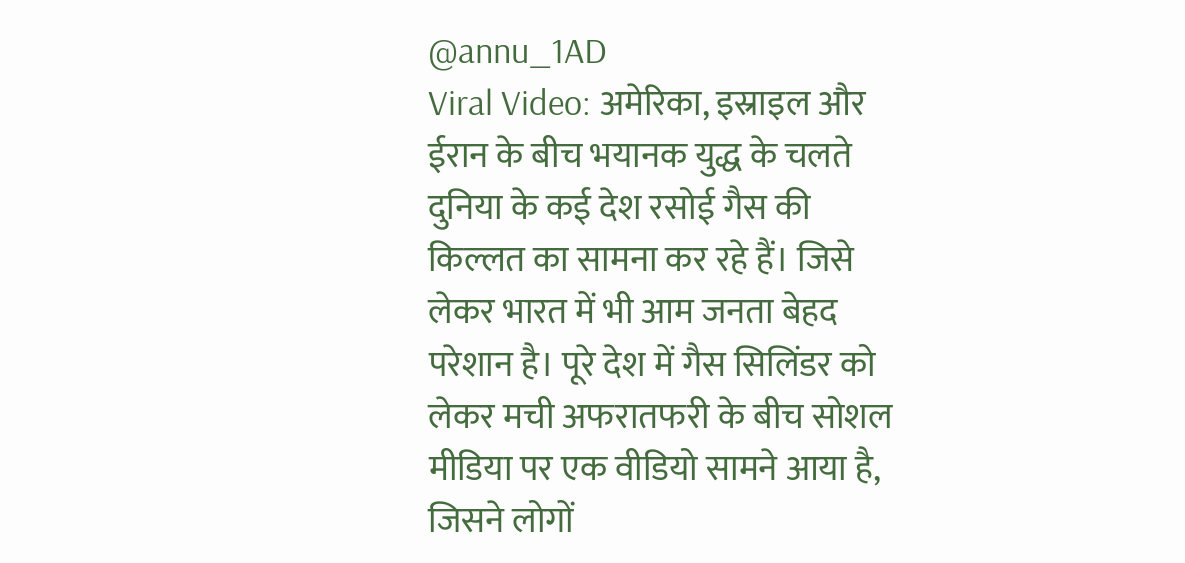@annu_1AD
Viral Video: अमेरिका, इस्राइल और ईरान के बीच भयानक युद्ध के चलते दुनिया के कई देश रसोई गैस की किल्लत का सामना कर रहे हैं। जिसे लेकर भारत में भी आम जनता बेहद परेशान है। पूरे देश में गैस सिलिंडर को लेकर मची अफरातफरी के बीच सोशल मीडिया पर एक वीडियो सामने आया है, जिसने लोगों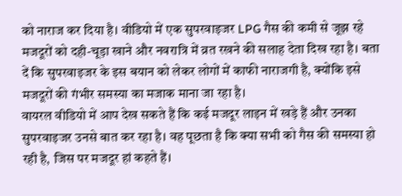को नाराज कर दिया है। वीडियो में एक सुपरवाइजर LPG गैस की कमी से जूझ रहे मजदूरों को दही-चूड़ा खाने और नवरात्रि में व्रत रखने की सलाह देता दिख रहा है। बता दें कि सुपरवाइजर के इस बयान को लेकर लोगों में काफी नाराजगी है, क्योंकि इसे मजदूरों की गंभीर समस्या का मजाक माना जा रहा है।
वायरल वीडियो में आप देख सकते हैं कि कई मजदूर लाइन में खड़े हैं और उनका सुपरवाइजर उनसे बात कर रहा है। वह पूछता है कि क्या सभी को गैस की समस्या हो रही है, जिस पर मजदूर हां कहते हैं।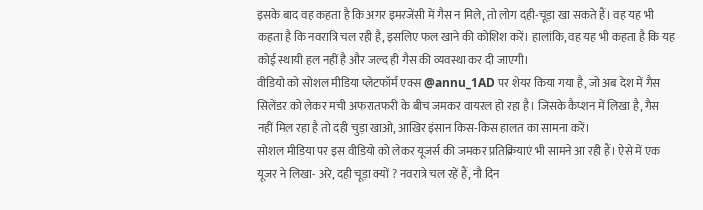इसके बाद वह कहता है कि अगर इमरजेंसी में गैस न मिले, तो लोग दही-चूड़ा खा सकते हैं। वह यह भी कहता है कि नवरात्रि चल रही है, इसलिए फल खाने की कोशिश करें। हालांकि, वह यह भी कहता है कि यह कोई स्थायी हल नहीं है और जल्द ही गैस की व्यवस्था कर दी जाएगी।
वीडियो को सोशल मीडिया प्लेटफॉर्म एक्स @annu_1AD पर शेयर किया गया है, जो अब देश में गैस सिलेंडर को लेकर मची अफरातफरी के बीच जमकर वायरल हो रहा है। जिसके कैप्शन में लिखा है, गैस नहीं मिल रहा है तो दही चुड़ा खाओ, आखिर इंसान किस-किस हालत का सामना करें।
सोशल मीडिया पर इस वीडियो को लेकर यूजर्स की जमकर प्रतिक्रियाएं भी सामने आ रही हैं। ऐसे में एक यूजर ने लिखा- अरे, दही चूड़ा क्यों ? नवरात्रे चल रहें हैं, नौ दिन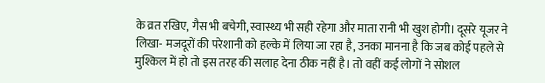के व्रत रखिए, गैस भी बचेगी, स्वास्थ्य भी सही रहेगा और माता रानी भी खुश होगी। दूसरे यूजर ने लिखा- मजदूरों की परेशानी को हल्के में लिया जा रहा है, उनका मानना है कि जब कोई पहले से मुश्किल में हो तो इस तरह की सलाह देना ठीक नहीं है। तो वहीं कई लोगों ने सोशल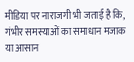मीडिया पर नाराजगी भी जताई है कि, गंभीर समस्याओं का समाधान मजाक या आसान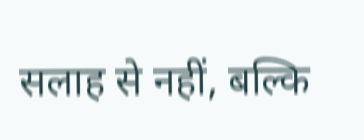सलाह से नहीं, बल्कि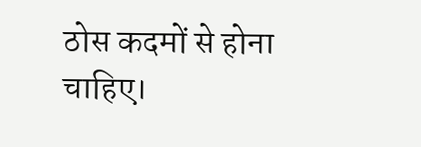ठोस कदमों से होना चाहिए।